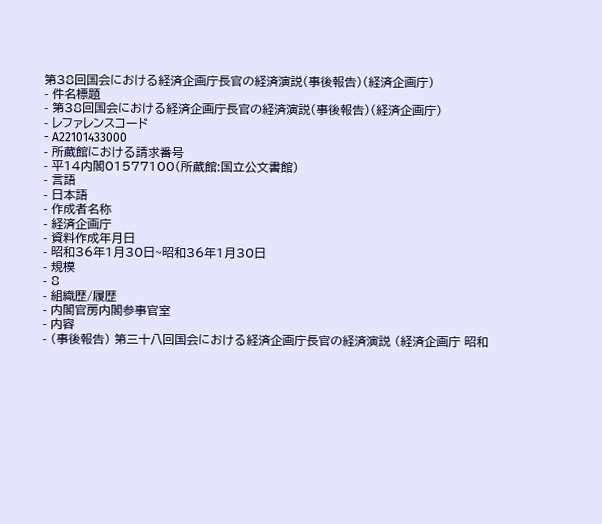第38回国会における経済企画庁長官の経済演説(事後報告)(経済企画庁)
- 件名標題
- 第38回国会における経済企画庁長官の経済演説(事後報告)(経済企画庁)
- レファレンスコード
- A22101433000
- 所蔵館における請求番号
- 平14内閣01577100(所蔵館:国立公文書館)
- 言語
- 日本語
- 作成者名称
- 経済企画庁
- 資料作成年月日
- 昭和36年1月30日~昭和36年1月30日
- 規模
- 8
- 組織歴/履歴
- 内閣官房内閣参事官室
- 内容
- (事後報告) 第三十八回国会における経済企画庁長官の経済演説 (経済企画庁 昭和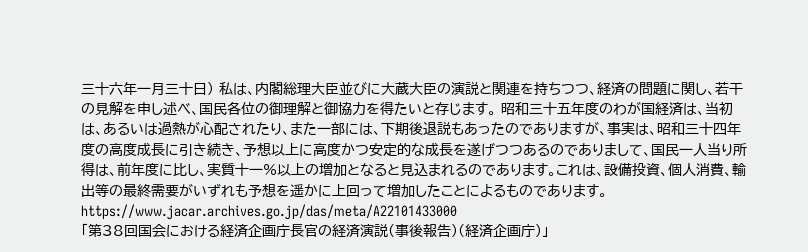三十六年一月三十日) 私は、内閣総理大臣並びに大蔵大臣の演説と関連を持ちつつ、経済の問題に関し、若干の見解を申し述べ、国民各位の御理解と御協力を得たいと存じます。 昭和三十五年度のわが国経済は、当初は、あるいは過熱が心配されたり、また一部には、下期後退説もあったのでありますが、事実は、昭和三十四年度の高度成長に引き続き、予想以上に高度かつ安定的な成長を遂げつつあるのでありまして、国民一人当り所得は、前年度に比し、実質十一%以上の増加となると見込まれるのであります。これは、設備投資、個人消費、輸出等の最終需要がいずれも予想を遥かに上回って増加したことによるものであります。
https://www.jacar.archives.go.jp/das/meta/A22101433000
「第38回国会における経済企画庁長官の経済演説(事後報告)(経済企画庁)」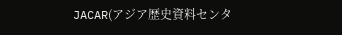JACAR(アジア歴史資料センタ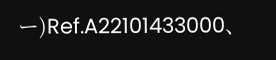ー)Ref.A22101433000、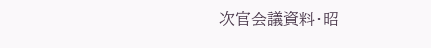次官会議資料・昭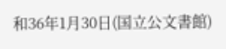和36年1月30日(国立公文書館)